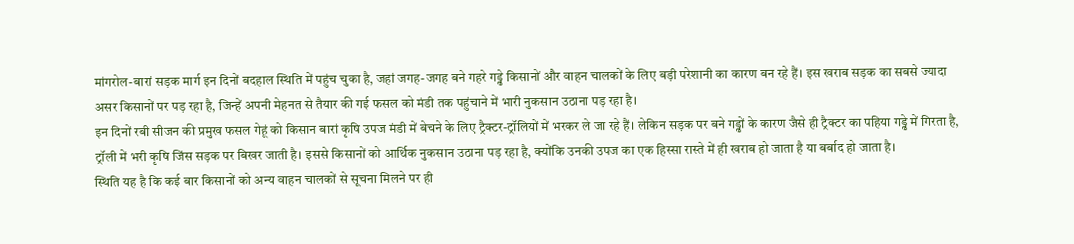मांगरोल-बारां सड़क मार्ग इन दिनों बदहाल स्थिति में पहुंच चुका है, जहां जगह-जगह बने गहरे गड्ढे किसानों और वाहन चालकों के लिए बड़ी परेशानी का कारण बन रहे हैं। इस खराब सड़क का सबसे ज्यादा असर किसानों पर पड़ रहा है, जिन्हें अपनी मेहनत से तैयार की गई फसल को मंडी तक पहुंचाने में भारी नुकसान उठाना पड़ रहा है।
इन दिनों रबी सीजन की प्रमुख फसल गेहूं को किसान बारां कृषि उपज मंडी में बेचने के लिए ट्रैक्टर-ट्रॉलियों में भरकर ले जा रहे हैं। लेकिन सड़क पर बने गड्ढों के कारण जैसे ही ट्रैक्टर का पहिया गड्ढे में गिरता है, ट्रॉली में भरी कृषि जिंस सड़क पर बिखर जाती है। इससे किसानों को आर्थिक नुकसान उठाना पड़ रहा है, क्योंकि उनकी उपज का एक हिस्सा रास्ते में ही खराब हो जाता है या बर्बाद हो जाता है।
स्थिति यह है कि कई बार किसानों को अन्य वाहन चालकों से सूचना मिलने पर ही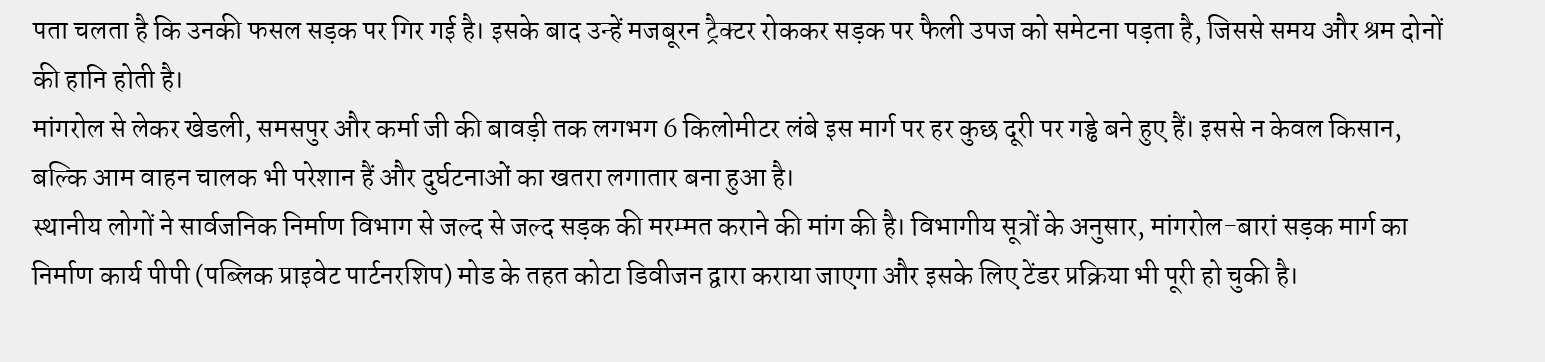पता चलता है कि उनकी फसल सड़क पर गिर गई है। इसके बाद उन्हें मजबूरन ट्रैक्टर रोककर सड़क पर फैली उपज को समेटना पड़ता है, जिससे समय और श्रम दोनों की हानि होती है।
मांगरोल से लेकर खेडली, समसपुर और कर्मा जी की बावड़ी तक लगभग 6 किलोमीटर लंबे इस मार्ग पर हर कुछ दूरी पर गड्ढे बने हुए हैं। इससे न केवल किसान, बल्कि आम वाहन चालक भी परेशान हैं और दुर्घटनाओं का खतरा लगातार बना हुआ है।
स्थानीय लोगों ने सार्वजनिक निर्माण विभाग से जल्द से जल्द सड़क की मरम्मत कराने की मांग की है। विभागीय सूत्रों के अनुसार, मांगरोल-बारां सड़क मार्ग का निर्माण कार्य पीपी (पब्लिक प्राइवेट पार्टनरशिप) मोड के तहत कोटा डिवीजन द्वारा कराया जाएगा और इसके लिए टेंडर प्रक्रिया भी पूरी हो चुकी है।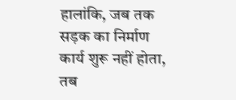हालांकि, जब तक सड़क का निर्माण कार्य शुरू नहीं होता, तब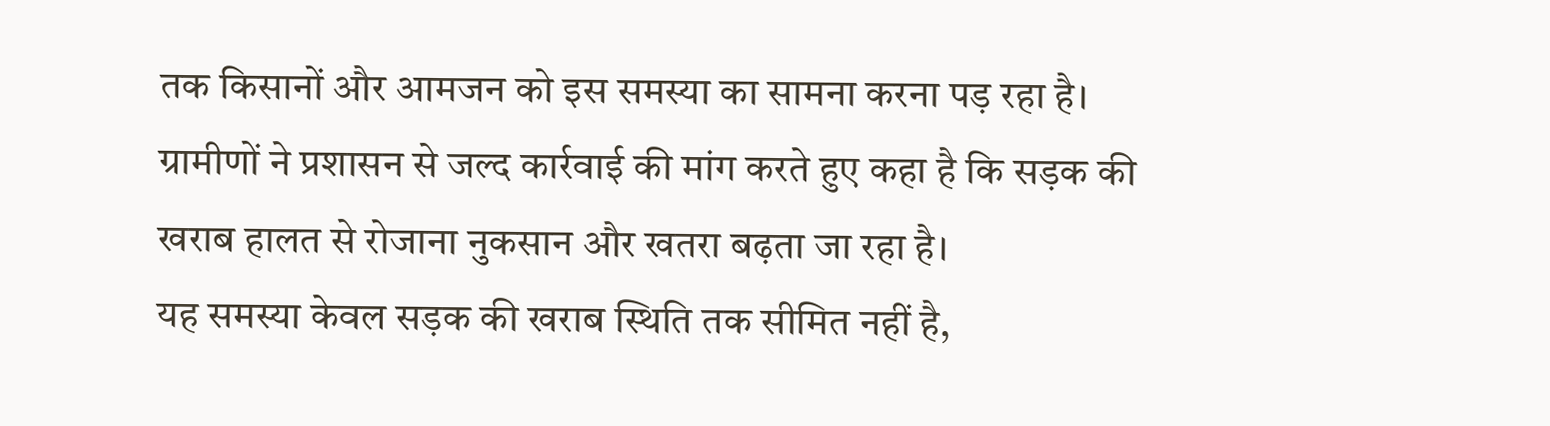तक किसानों और आमजन को इस समस्या का सामना करना पड़ रहा है। ग्रामीणों ने प्रशासन से जल्द कार्रवाई की मांग करते हुए कहा है कि सड़क की खराब हालत से रोजाना नुकसान और खतरा बढ़ता जा रहा है।
यह समस्या केवल सड़क की खराब स्थिति तक सीमित नहीं है,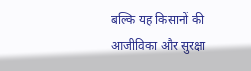बल्कि यह किसानों की आजीविका और सुरक्षा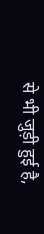से भी जुड़ी हुई है,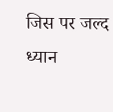जिस पर जल्द ध्यान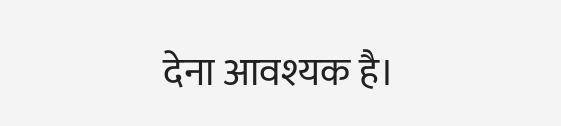देना आवश्यक है।